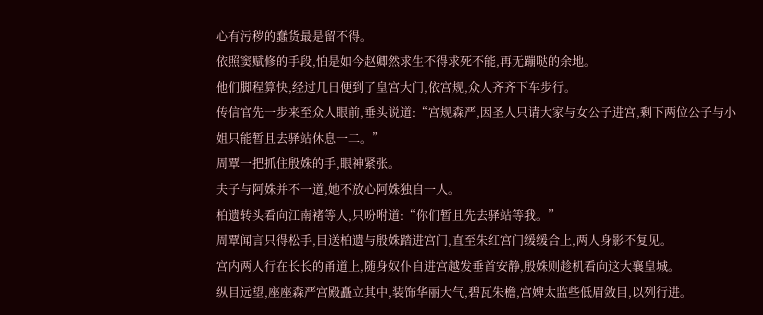心有污秽的蠢货最是留不得。
依照窦赋修的手段,怕是如今赵卿然求生不得求死不能,再无蹦哒的余地。
他们脚程算快,经过几日便到了皇宫大门,依宫规,众人齐齐下车步行。
传信官先一步来至众人眼前,垂头说道:“宫规森严,因圣人只请大家与女公子进宫,剩下两位公子与小姐只能暂且去驿站休息一二。”
周覃一把抓住殷姝的手,眼神紧张。
夫子与阿姝并不一道,她不放心阿姝独自一人。
柏遗转头看向江南褚等人,只吩咐道:“你们暂且先去驿站等我。”
周覃闻言只得松手,目送柏遗与殷姝踏进宫门,直至朱红宫门缓缓合上,两人身影不复见。
宫内两人行在长长的甬道上,随身奴仆自进宫越发垂首安静,殷姝则趁机看向这大襄皇城。
纵目远望,座座森严宫殿矗立其中,装饰华丽大气,碧瓦朱檐,宫婢太监些低眉敛目,以列行进。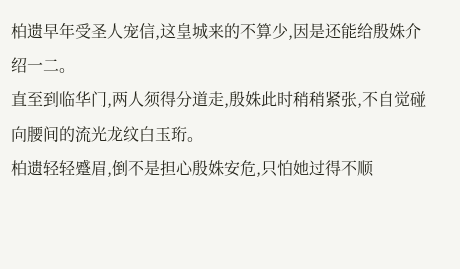柏遗早年受圣人宠信,这皇城来的不算少,因是还能给殷姝介绍一二。
直至到临华门,两人须得分道走,殷姝此时稍稍紧张,不自觉碰向腰间的流光龙纹白玉珩。
柏遗轻轻蹙眉,倒不是担心殷姝安危,只怕她过得不顺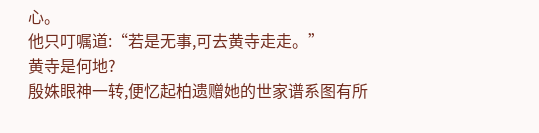心。
他只叮嘱道:“若是无事,可去黄寺走走。”
黄寺是何地?
殷姝眼神一转,便忆起柏遗赠她的世家谱系图有所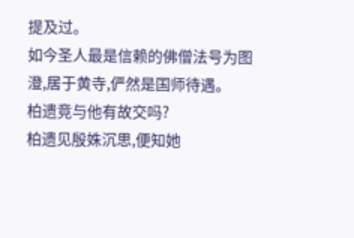提及过。
如今圣人最是信赖的佛僧法号为图澄,居于黄寺,俨然是国师待遇。
柏遗竟与他有故交吗?
柏遗见殷姝沉思,便知她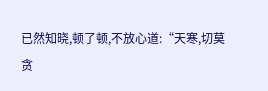已然知晓,顿了顿,不放心道:“天寒,切莫贪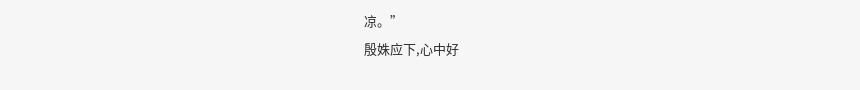凉。”
殷姝应下,心中好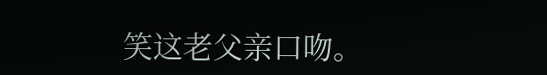笑这老父亲口吻。